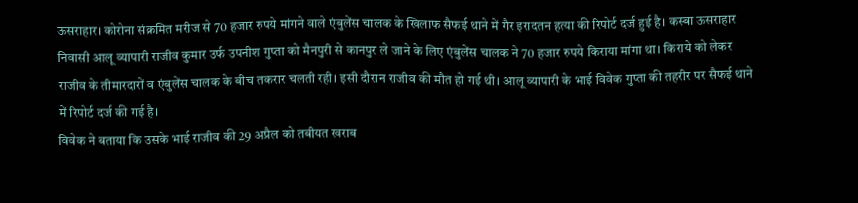ऊसराहार। कोरोना संक्रमित मरीज से 70 हजार रुपये मांगने वाले एंबुलेंस चालक के खिलाफ सैफई थाने में गैर इरादतन हत्या की रिपोर्ट दर्ज हुई है। कस्बा ऊसराहार निवासी आलू व्यापारी राजीव कुमार उर्फ उपनीश गुप्ता को मैनपुरी से कानपुर ले जाने के लिए एंबुलेंस चालक ने 70 हजार रुपये किराया मांगा था। किराये को लेकर राजीव के तीमारदारों व एंबुलेंस चालक के बीच तकरार चलती रही। इसी दौरान राजीव की मौत हो गई थी। आलू व्यापारी के भाई विवेक गुप्ता की तहरीर पर सैफई थाने में रिपोर्ट दर्ज की गई है।
विवेक ने बताया कि उसके भाई राजीव की 29 अप्रैल को तबीयत खराब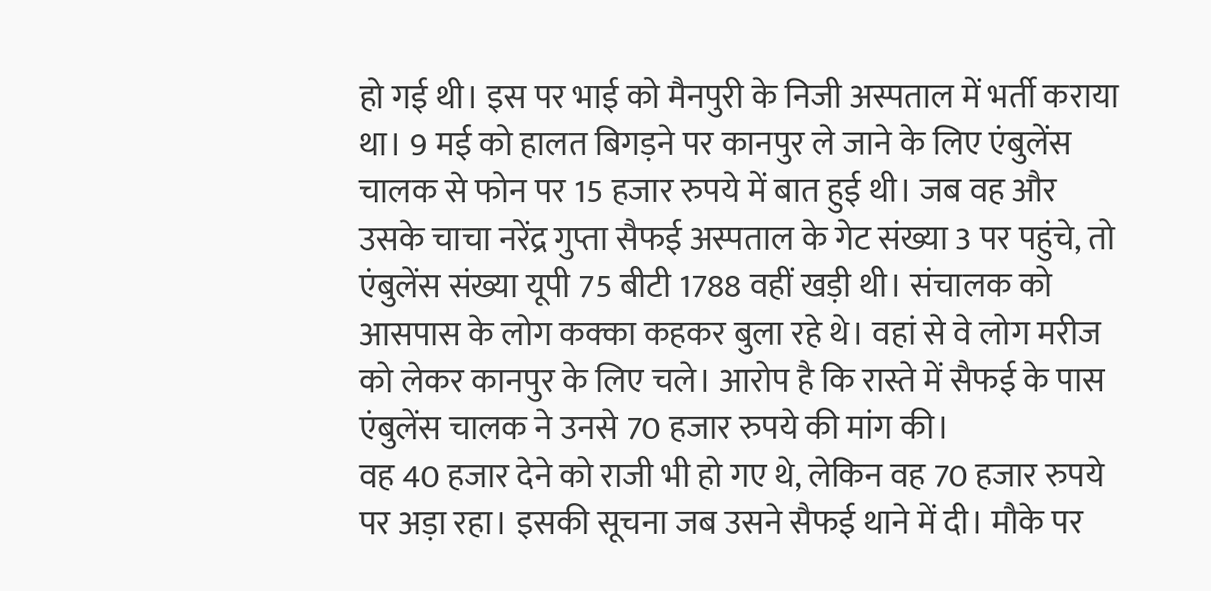हो गई थी। इस पर भाई को मैनपुरी के निजी अस्पताल में भर्ती कराया था। 9 मई को हालत बिगड़ने पर कानपुर ले जाने के लिए एंबुलेंस चालक से फोन पर 15 हजार रुपये में बात हुई थी। जब वह और उसके चाचा नरेंद्र गुप्ता सैफई अस्पताल के गेट संख्या 3 पर पहुंचे, तो एंबुलेंस संख्या यूपी 75 बीटी 1788 वहीं खड़ी थी। संचालक को आसपास के लोग कक्का कहकर बुला रहे थे। वहां से वे लोग मरीज को लेकर कानपुर के लिए चले। आरोप है कि रास्ते में सैफई के पास एंबुलेंस चालक ने उनसे 70 हजार रुपये की मांग की।
वह 40 हजार देने को राजी भी हो गए थे, लेकिन वह 70 हजार रुपये पर अड़ा रहा। इसकी सूचना जब उसने सैफई थाने में दी। मौके पर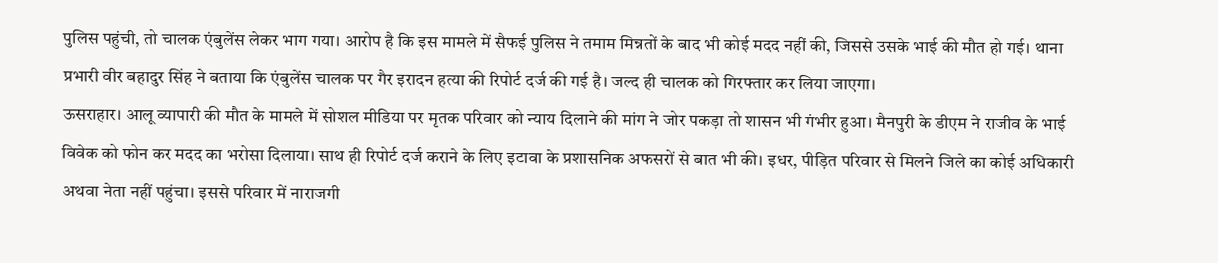पुलिस पहुंची, तो चालक एंबुलेंस लेकर भाग गया। आरोप है कि इस मामले में सैफई पुलिस ने तमाम मिन्नतों के बाद भी कोई मदद नहीं की, जिससे उसके भाई की मौत हो गई। थाना प्रभारी वीर बहादुर सिंह ने बताया कि एंबुलेंस चालक पर गैर इरादन हत्या की रिपोर्ट दर्ज की गई है। जल्द ही चालक को गिरफ्तार कर लिया जाएगा।
ऊसराहार। आलू व्यापारी की मौत के मामले में सोशल मीडिया पर मृतक परिवार को न्याय दिलाने की मांग ने जोर पकड़ा तो शासन भी गंभीर हुआ। मैनपुरी के डीएम ने राजीव के भाई विवेक को फोन कर मदद का भरोसा दिलाया। साथ ही रिपोर्ट दर्ज कराने के लिए इटावा के प्रशासनिक अफसरों से बात भी की। इधर, पीड़ित परिवार से मिलने जिले का कोई अधिकारी अथवा नेता नहीं पहुंचा। इससे परिवार में नाराजगी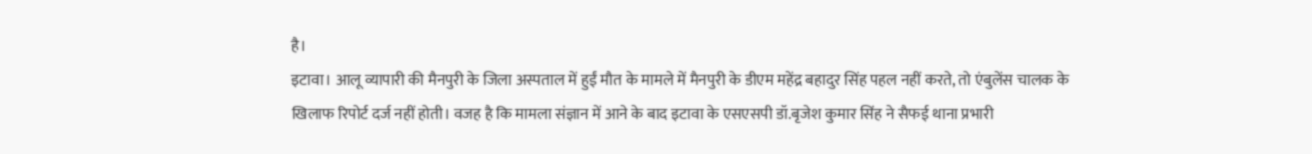है।
इटावा। आलू व्यापारी की मैनपुरी के जिला अस्पताल में हुईं मौत के मामले में मैनपुरी के डीएम महेंद्र बहादुर सिंह पहल नहीं करते, तो एंबुलेंस चालक के खिलाफ रिपोर्ट दर्ज नहीं होती। वजह है कि मामला संज्ञान में आने के बाद इटावा के एसएसपी डॉ.बृजेश कुमार सिंह ने सैफई थाना प्रभारी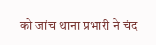को जांच थाना प्रभारी ने चंद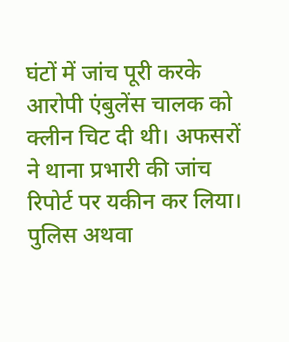घंटों में जांच पूरी करके आरोपी एंबुलेंस चालक को क्लीन चिट दी थी। अफसरों ने थाना प्रभारी की जांच रिपोर्ट पर यकीन कर लिया। पुलिस अथवा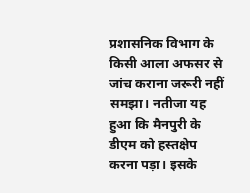प्रशासनिक विभाग के किसी आला अफसर से जांच कराना जरूरी नहीं समझा। नतीजा यह हुआ कि मैनपुरी के डीएम को हस्तक्षेप करना पड़ा। इसके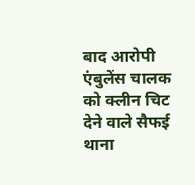बाद आरोपी एंबुलेंस चालक को क्लीन चिट देने वाले सैफई थाना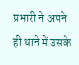प्रभारी ने अपने ही थाने में उसके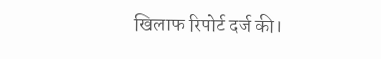खिलाफ रिपोर्ट दर्ज की।